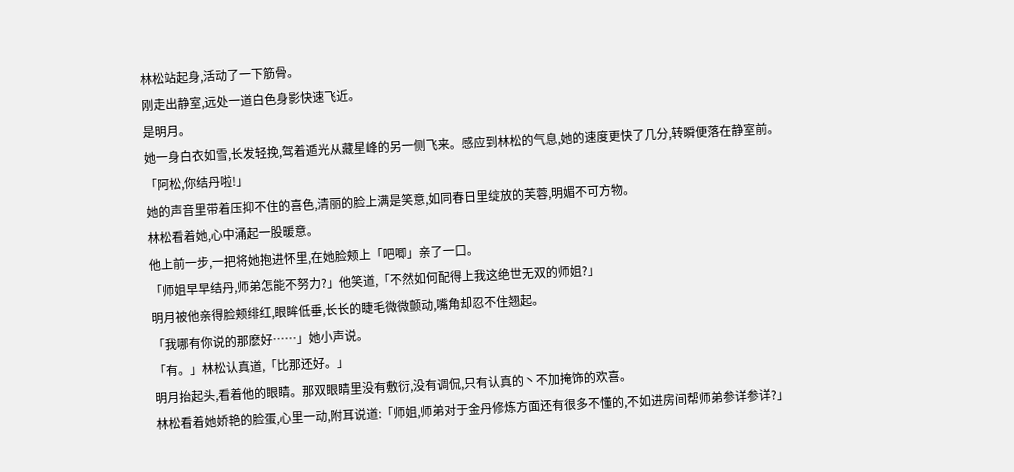林松站起身,活动了一下筋骨。
刚走出静室,远处一道白色身影快速飞近。
是明月。
她一身白衣如雪,长发轻挽,驾着遁光从藏星峰的另一侧飞来。感应到林松的气息,她的速度更快了几分,转瞬便落在静室前。
「阿松,你结丹啦!」
她的声音里带着压抑不住的喜色,清丽的脸上满是笑意,如同春日里绽放的芙蓉,明媚不可方物。
林松看着她,心中涌起一股暖意。
他上前一步,一把将她抱进怀里,在她脸颊上「吧唧」亲了一口。
「师姐早早结丹,师弟怎能不努力?」他笑道,「不然如何配得上我这绝世无双的师姐?」
明月被他亲得脸颊绯红,眼眸低垂,长长的睫毛微微颤动,嘴角却忍不住翘起。
「我哪有你说的那麽好……」她小声说。
「有。」林松认真道,「比那还好。」
明月抬起头,看着他的眼睛。那双眼睛里没有敷衍,没有调侃,只有认真的丶不加掩饰的欢喜。
林松看着她娇艳的脸蛋,心里一动,附耳说道:「师姐,师弟对于金丹修炼方面还有很多不懂的,不如进房间帮师弟参详参详?」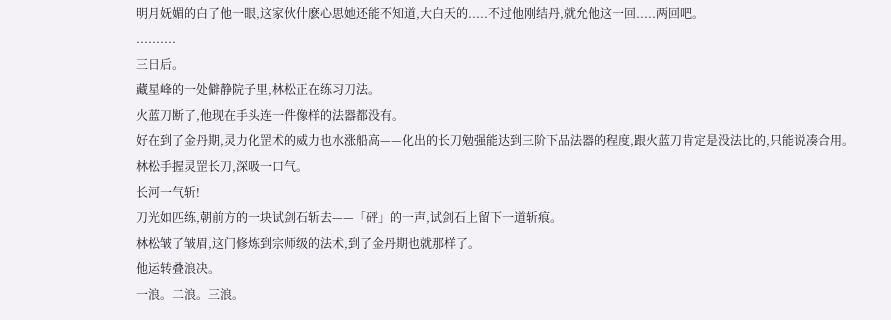明月妩媚的白了他一眼,这家伙什麽心思她还能不知道,大白天的.....不过他刚结丹,就允他这一回.....两回吧。
..........
三日后。
藏星峰的一处僻静院子里,林松正在练习刀法。
火蓝刀断了,他现在手头连一件像样的法器都没有。
好在到了金丹期,灵力化罡术的威力也水涨船高——化出的长刀勉强能达到三阶下品法器的程度,跟火蓝刀肯定是没法比的,只能说凑合用。
林松手握灵罡长刀,深吸一口气。
长河一气斩!
刀光如匹练,朝前方的一块试剑石斩去——「砰」的一声,试剑石上留下一道斩痕。
林松皱了皱眉,这门修炼到宗师级的法术,到了金丹期也就那样了。
他运转叠浪决。
一浪。二浪。三浪。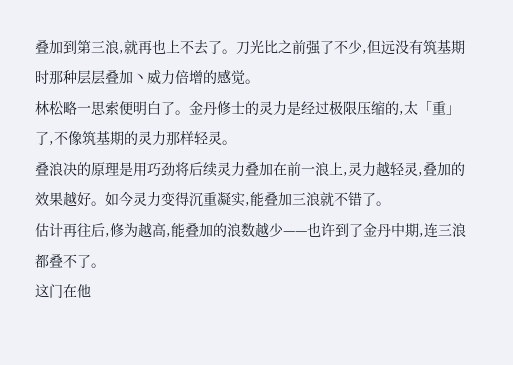叠加到第三浪,就再也上不去了。刀光比之前强了不少,但远没有筑基期时那种层层叠加丶威力倍增的感觉。
林松略一思索便明白了。金丹修士的灵力是经过极限压缩的,太「重」了,不像筑基期的灵力那样轻灵。
叠浪决的原理是用巧劲将后续灵力叠加在前一浪上,灵力越轻灵,叠加的效果越好。如今灵力变得沉重凝实,能叠加三浪就不错了。
估计再往后,修为越高,能叠加的浪数越少——也许到了金丹中期,连三浪都叠不了。
这门在他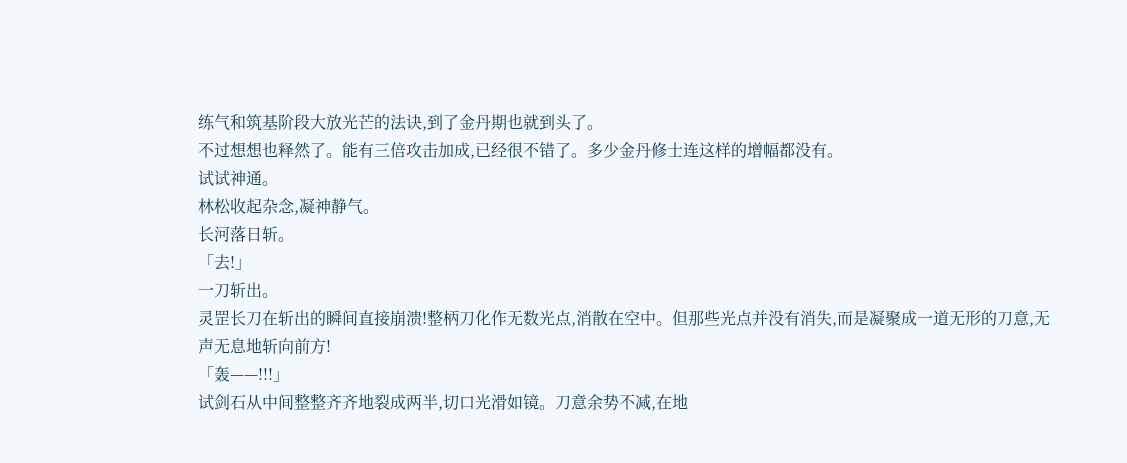练气和筑基阶段大放光芒的法诀,到了金丹期也就到头了。
不过想想也释然了。能有三倍攻击加成,已经很不错了。多少金丹修士连这样的增幅都没有。
试试神通。
林松收起杂念,凝神静气。
长河落日斩。
「去!」
一刀斩出。
灵罡长刀在斩出的瞬间直接崩溃!整柄刀化作无数光点,消散在空中。但那些光点并没有消失,而是凝聚成一道无形的刀意,无声无息地斩向前方!
「轰——!!!」
试剑石从中间整整齐齐地裂成两半,切口光滑如镜。刀意余势不减,在地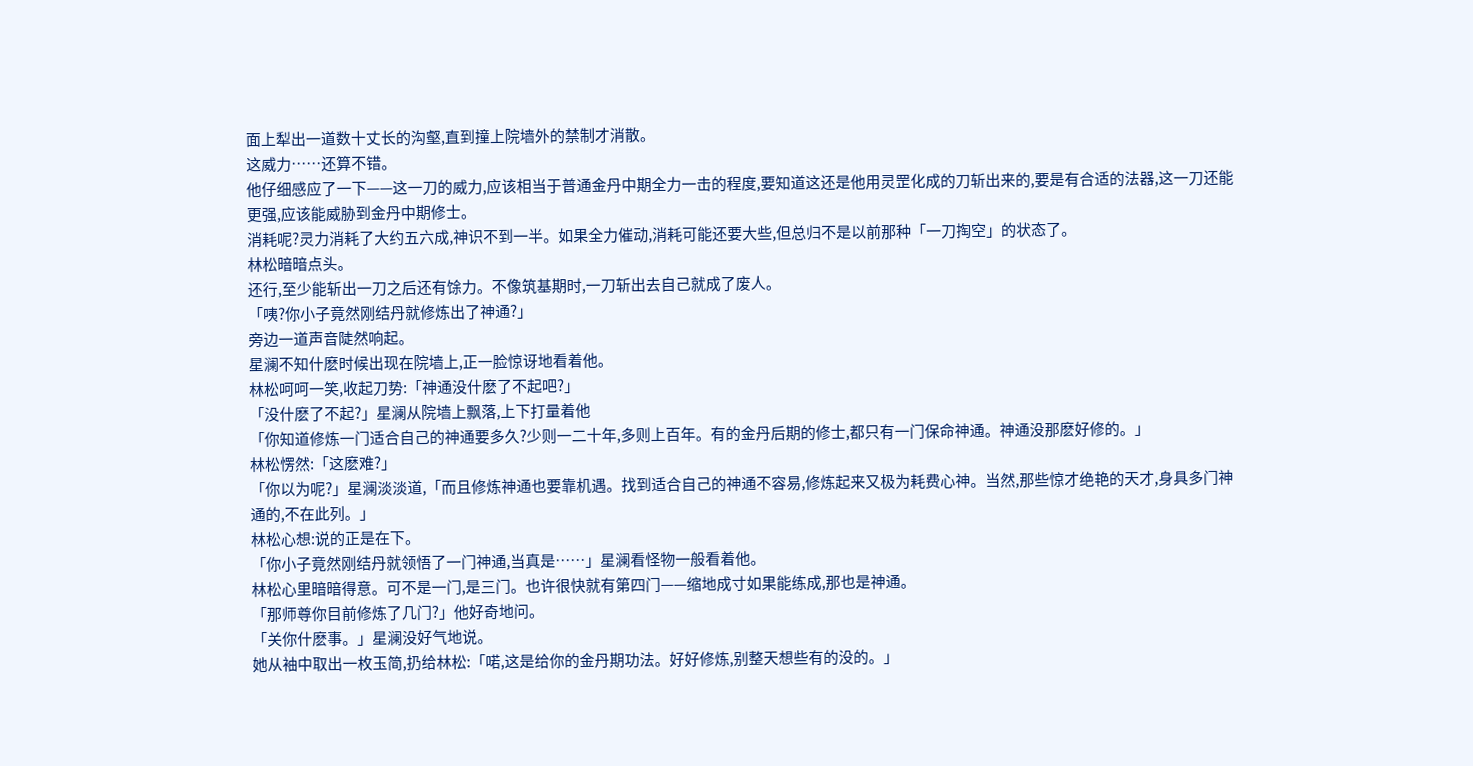面上犁出一道数十丈长的沟壑,直到撞上院墙外的禁制才消散。
这威力……还算不错。
他仔细感应了一下——这一刀的威力,应该相当于普通金丹中期全力一击的程度,要知道这还是他用灵罡化成的刀斩出来的,要是有合适的法器,这一刀还能更强,应该能威胁到金丹中期修士。
消耗呢?灵力消耗了大约五六成,神识不到一半。如果全力催动,消耗可能还要大些,但总归不是以前那种「一刀掏空」的状态了。
林松暗暗点头。
还行,至少能斩出一刀之后还有馀力。不像筑基期时,一刀斩出去自己就成了废人。
「咦?你小子竟然刚结丹就修炼出了神通?」
旁边一道声音陡然响起。
星澜不知什麽时候出现在院墙上,正一脸惊讶地看着他。
林松呵呵一笑,收起刀势:「神通没什麽了不起吧?」
「没什麽了不起?」星澜从院墙上飘落,上下打量着他
「你知道修炼一门适合自己的神通要多久?少则一二十年,多则上百年。有的金丹后期的修士,都只有一门保命神通。神通没那麽好修的。」
林松愣然:「这麽难?」
「你以为呢?」星澜淡淡道,「而且修炼神通也要靠机遇。找到适合自己的神通不容易,修炼起来又极为耗费心神。当然,那些惊才绝艳的天才,身具多门神通的,不在此列。」
林松心想:说的正是在下。
「你小子竟然刚结丹就领悟了一门神通,当真是……」星澜看怪物一般看着他。
林松心里暗暗得意。可不是一门,是三门。也许很快就有第四门——缩地成寸如果能练成,那也是神通。
「那师尊你目前修炼了几门?」他好奇地问。
「关你什麽事。」星澜没好气地说。
她从袖中取出一枚玉简,扔给林松:「喏,这是给你的金丹期功法。好好修炼,别整天想些有的没的。」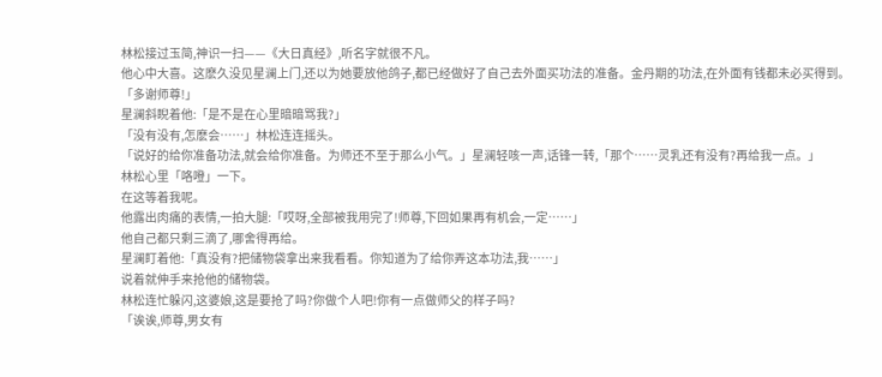林松接过玉简,神识一扫——《大日真经》,听名字就很不凡。
他心中大喜。这麽久没见星澜上门,还以为她要放他鸽子,都已经做好了自己去外面买功法的准备。金丹期的功法,在外面有钱都未必买得到。
「多谢师尊!」
星澜斜睨着他:「是不是在心里暗暗骂我?」
「没有没有,怎麽会……」林松连连摇头。
「说好的给你准备功法,就会给你准备。为师还不至于那么小气。」星澜轻咳一声,话锋一转,「那个……灵乳还有没有?再给我一点。」
林松心里「咯噔」一下。
在这等着我呢。
他露出肉痛的表情,一拍大腿:「哎呀,全部被我用完了!师尊,下回如果再有机会,一定……」
他自己都只剩三滴了,哪舍得再给。
星澜盯着他:「真没有?把储物袋拿出来我看看。你知道为了给你弄这本功法,我……」
说着就伸手来抢他的储物袋。
林松连忙躲闪,这婆娘,这是要抢了吗?你做个人吧!你有一点做师父的样子吗?
「诶诶,师尊,男女有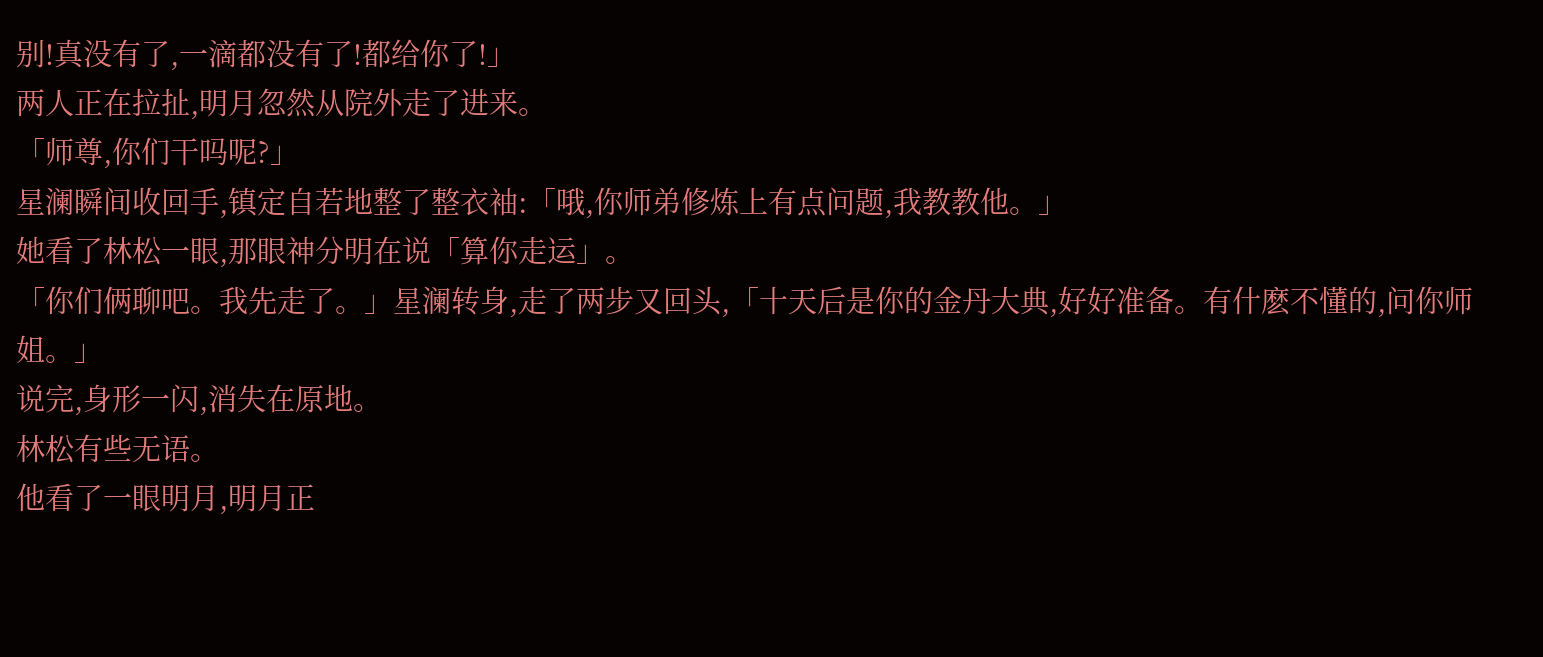别!真没有了,一滴都没有了!都给你了!」
两人正在拉扯,明月忽然从院外走了进来。
「师尊,你们干吗呢?」
星澜瞬间收回手,镇定自若地整了整衣袖:「哦,你师弟修炼上有点问题,我教教他。」
她看了林松一眼,那眼神分明在说「算你走运」。
「你们俩聊吧。我先走了。」星澜转身,走了两步又回头,「十天后是你的金丹大典,好好准备。有什麽不懂的,问你师姐。」
说完,身形一闪,消失在原地。
林松有些无语。
他看了一眼明月,明月正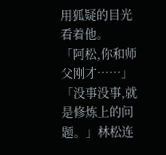用狐疑的目光看着他。
「阿松,你和师父刚才……」
「没事没事,就是修炼上的问题。」林松连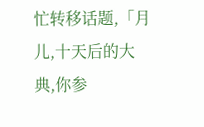忙转移话题,「月儿,十天后的大典,你参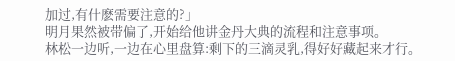加过,有什麽需要注意的?」
明月果然被带偏了,开始给他讲金丹大典的流程和注意事项。
林松一边听,一边在心里盘算:剩下的三滴灵乳,得好好藏起来才行。